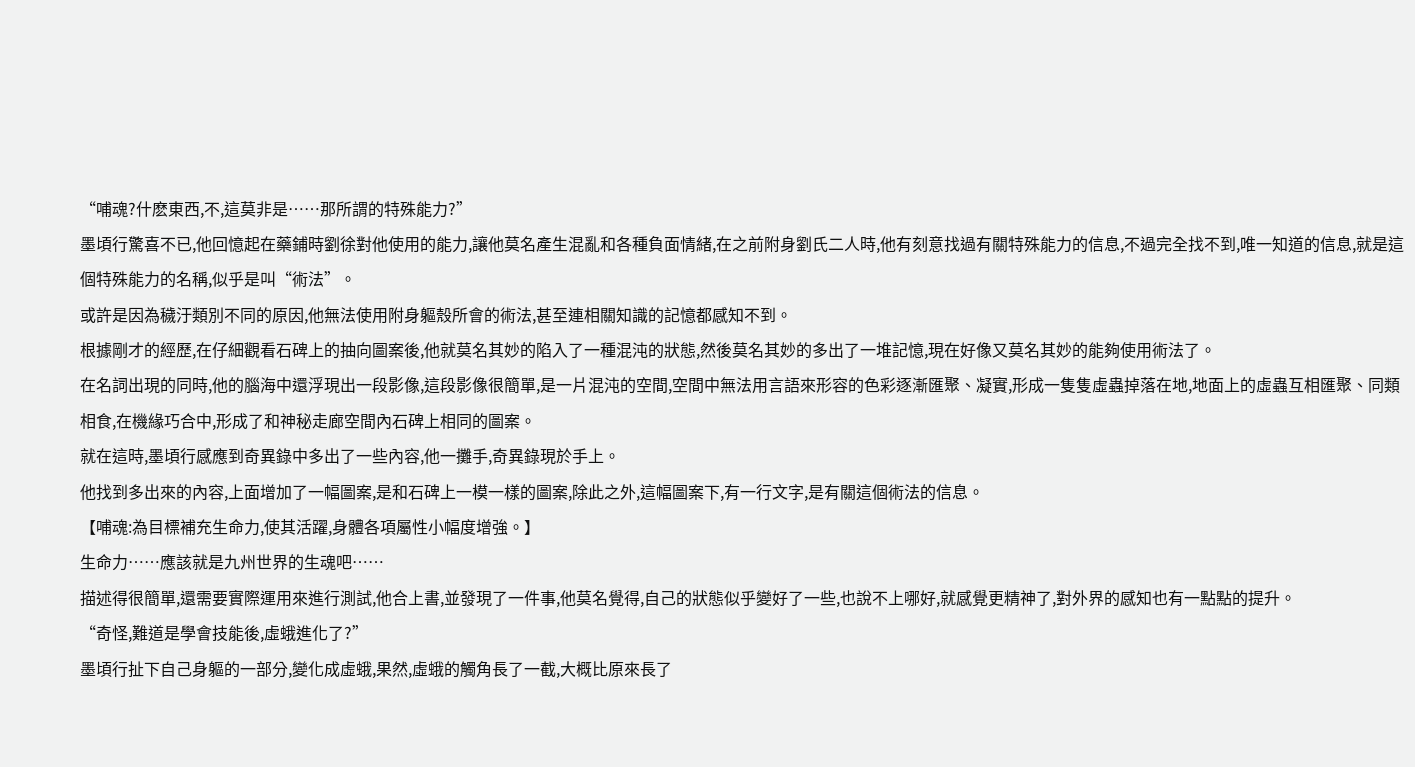“哺魂?什麽東西,不,這莫非是……那所謂的特殊能力?”
墨頃行驚喜不已,他回憶起在藥鋪時劉徐對他使用的能力,讓他莫名產生混亂和各種負面情緒,在之前附身劉氏二人時,他有刻意找過有關特殊能力的信息,不過完全找不到,唯一知道的信息,就是這個特殊能力的名稱,似乎是叫“術法”。
或許是因為穢汙類別不同的原因,他無法使用附身軀殼所會的術法,甚至連相關知識的記憶都感知不到。
根據剛才的經歷,在仔細觀看石碑上的抽向圖案後,他就莫名其妙的陷入了一種混沌的狀態,然後莫名其妙的多出了一堆記憶,現在好像又莫名其妙的能夠使用術法了。
在名詞出現的同時,他的腦海中還浮現出一段影像,這段影像很簡單,是一片混沌的空間,空間中無法用言語來形容的色彩逐漸匯聚、凝實,形成一隻隻虛蟲掉落在地,地面上的虛蟲互相匯聚、同類相食,在機緣巧合中,形成了和神秘走廊空間內石碑上相同的圖案。
就在這時,墨頃行感應到奇異錄中多出了一些內容,他一攤手,奇異錄現於手上。
他找到多出來的內容,上面增加了一幅圖案,是和石碑上一模一樣的圖案,除此之外,這幅圖案下,有一行文字,是有關這個術法的信息。
【哺魂:為目標補充生命力,使其活躍,身體各項屬性小幅度增強。】
生命力……應該就是九州世界的生魂吧……
描述得很簡單,還需要實際運用來進行測試,他合上書,並發現了一件事,他莫名覺得,自己的狀態似乎變好了一些,也說不上哪好,就感覺更精神了,對外界的感知也有一點點的提升。
“奇怪,難道是學會技能後,虛蛾進化了?”
墨頃行扯下自己身軀的一部分,變化成虛蛾,果然,虛蛾的觸角長了一截,大概比原來長了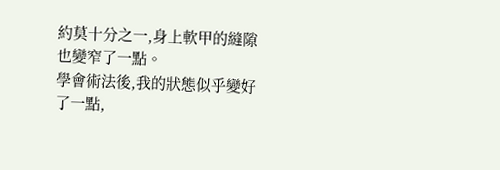約莫十分之一,身上軟甲的縫隙也變窄了一點。
學會術法後,我的狀態似乎變好了一點,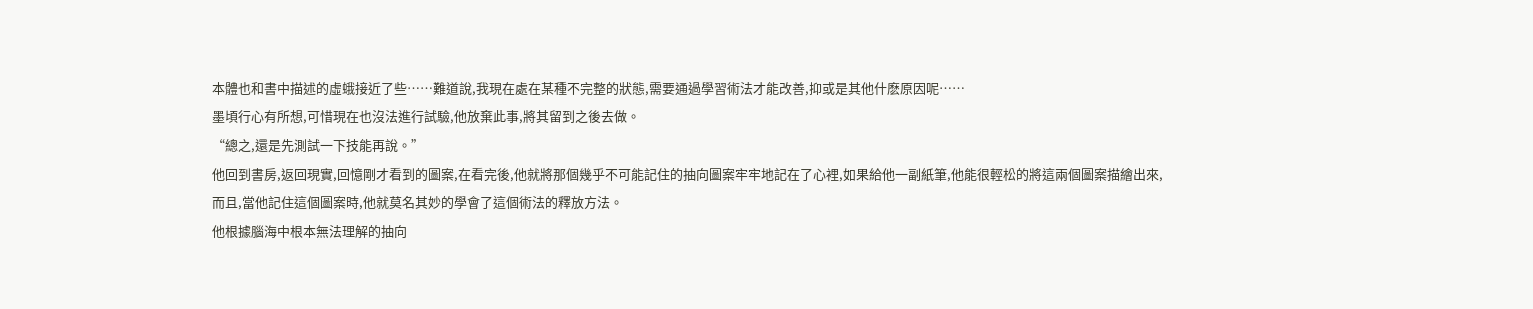本體也和書中描述的虛蛾接近了些……難道說,我現在處在某種不完整的狀態,需要通過學習術法才能改善,抑或是其他什麽原因呢……
墨頃行心有所想,可惜現在也沒法進行試驗,他放棄此事,將其留到之後去做。
“總之,還是先測試一下技能再說。”
他回到書房,返回現實,回憶剛才看到的圖案,在看完後,他就將那個幾乎不可能記住的抽向圖案牢牢地記在了心裡,如果給他一副紙筆,他能很輕松的將這兩個圖案描繪出來,而且,當他記住這個圖案時,他就莫名其妙的學會了這個術法的釋放方法。
他根據腦海中根本無法理解的抽向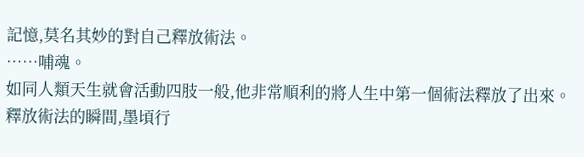記憶,莫名其妙的對自己釋放術法。
……哺魂。
如同人類天生就會活動四肢一般,他非常順利的將人生中第一個術法釋放了出來。
釋放術法的瞬間,墨頃行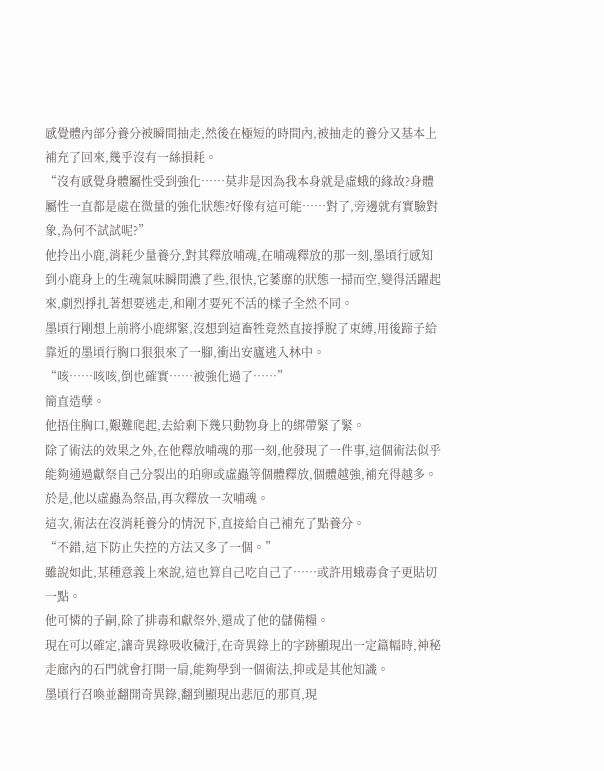感覺體內部分養分被瞬間抽走,然後在極短的時間內,被抽走的養分又基本上補充了回來,幾乎沒有一絲損耗。
“沒有感覺身體屬性受到強化……莫非是因為我本身就是虛蛾的緣故?身體屬性一直都是處在微量的強化狀態?好像有這可能……對了,旁邊就有實驗對象,為何不試試呢?”
他拎出小鹿,消耗少量養分,對其釋放哺魂,在哺魂釋放的那一刻,墨頃行感知到小鹿身上的生魂氣味瞬間濃了些,很快,它萎靡的狀態一掃而空,變得活躍起來,劇烈掙扎著想要逃走,和剛才要死不活的樣子全然不同。
墨頃行剛想上前將小鹿綁緊,沒想到這畜牲竟然直接掙脫了束縛,用後蹄子給靠近的墨頃行胸口狠狠來了一腳,衝出安廬逃入林中。
“咳……咳咳,倒也確實……被強化過了……”
簡直造孽。
他捂住胸口,艱難爬起,去給剩下幾只動物身上的綁帶緊了緊。
除了術法的效果之外,在他釋放哺魂的那一刻,他發現了一件事,這個術法似乎能夠通過獻祭自己分裂出的珀卵或虛蟲等個體釋放,個體越強,補充得越多。
於是,他以虛蟲為祭品,再次釋放一次哺魂。
這次,術法在沒消耗養分的情況下,直接給自己補充了點養分。
“不錯,這下防止失控的方法又多了一個。”
雖說如此,某種意義上來說,這也算自己吃自己了……或許用蛾毒食子更貼切一點。
他可憐的子嗣,除了排毒和獻祭外,還成了他的儲備糧。
現在可以確定,讓奇異錄吸收穢汙,在奇異錄上的字跡顯現出一定篇幅時,神秘走廊內的石門就會打開一扇,能夠學到一個術法,抑或是其他知識。
墨頃行召喚並翻開奇異錄,翻到顯現出悲厄的那頁,現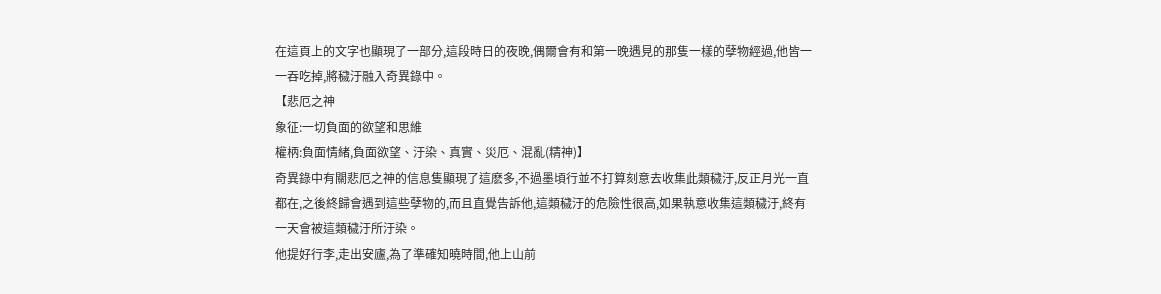在這頁上的文字也顯現了一部分,這段時日的夜晚,偶爾會有和第一晚遇見的那隻一樣的孽物經過,他皆一一吞吃掉,將穢汙融入奇異錄中。
【悲厄之神
象征:一切負面的欲望和思維
權柄:負面情緒,負面欲望、汙染、真實、災厄、混亂(精神)】
奇異錄中有關悲厄之神的信息隻顯現了這麽多,不過墨頃行並不打算刻意去收集此類穢汙,反正月光一直都在,之後終歸會遇到這些孽物的,而且直覺告訴他,這類穢汙的危險性很高,如果執意收集這類穢汙,終有一天會被這類穢汙所汙染。
他提好行李,走出安廬,為了準確知曉時間,他上山前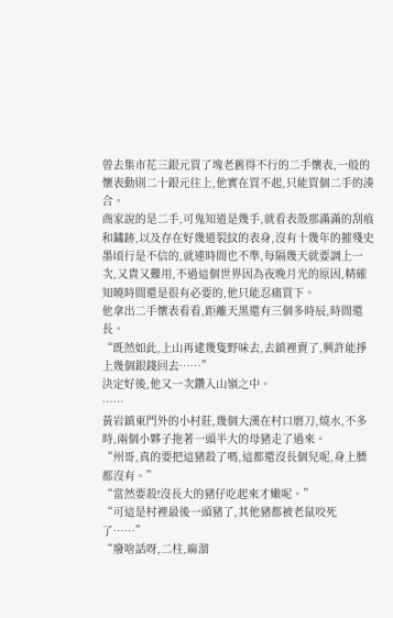曾去集市花三銀元買了塊老舊得不行的二手懷表,一般的懷表動則二十銀元往上,他實在買不起,只能買個二手的湊合。
商家說的是二手,可鬼知道是幾手,就看表殼那滿滿的刮痕和鏽跡,以及存在好幾道裂紋的表身,沒有十幾年的摧殘史墨頃行是不信的,就連時間也不準,每隔幾天就要調上一次,又貴又難用,不過這個世界因為夜晚月光的原因,精確知曉時間還是很有必要的,他只能忍痛買下。
他拿出二手懷表看看,距離天黑還有三個多時辰,時間還長。
“既然如此,上山再逮幾隻野味去,去鎮裡賣了,興許能掙上幾個銀錢回去……”
決定好後,他又一次鑽入山嶺之中。
……
黃岩鎮東門外的小村莊,幾個大漢在村口磨刀,燒水,不多時,兩個小夥子拖著一頭半大的母豬走了過來。
“州哥,真的要把這豬殺了嗎,這都還沒長個兒呢,身上膘都沒有。”
“當然要殺!沒長大的豬仔吃起來才嫩呢。”
“可這是村裡最後一頭豬了,其他豬都被老鼠咬死了……”
“廢啥話呀,二柱,麻溜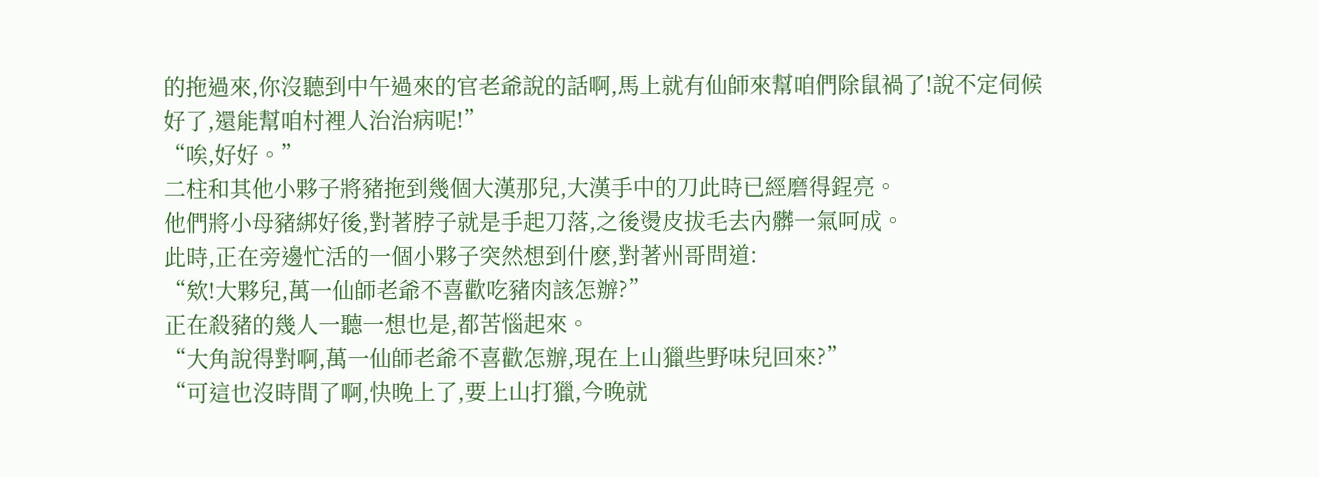的拖過來,你沒聽到中午過來的官老爺說的話啊,馬上就有仙師來幫咱們除鼠禍了!說不定伺候好了,還能幫咱村裡人治治病呢!”
“唉,好好。”
二柱和其他小夥子將豬拖到幾個大漢那兒,大漢手中的刀此時已經磨得鋥亮。
他們將小母豬綁好後,對著脖子就是手起刀落,之後燙皮拔毛去內髒一氣呵成。
此時,正在旁邊忙活的一個小夥子突然想到什麽,對著州哥問道:
“欸!大夥兒,萬一仙師老爺不喜歡吃豬肉該怎辦?”
正在殺豬的幾人一聽一想也是,都苦惱起來。
“大角說得對啊,萬一仙師老爺不喜歡怎辦,現在上山獵些野味兒回來?”
“可這也沒時間了啊,快晚上了,要上山打獵,今晚就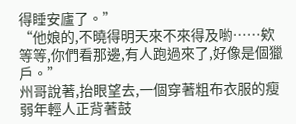得睡安廬了。”
“他娘的,不曉得明天來不來得及喲……欸等等,你們看那邊,有人跑過來了,好像是個獵戶。”
州哥說著,抬眼望去,一個穿著粗布衣服的瘦弱年輕人正背著鼓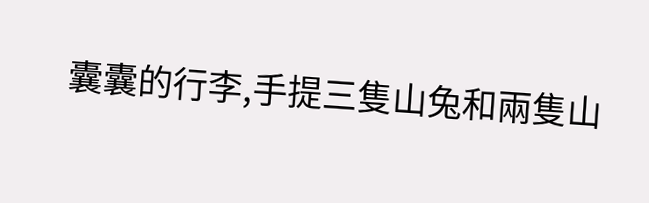囊囊的行李,手提三隻山兔和兩隻山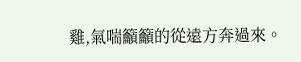雞,氣喘籲籲的從遠方奔過來。